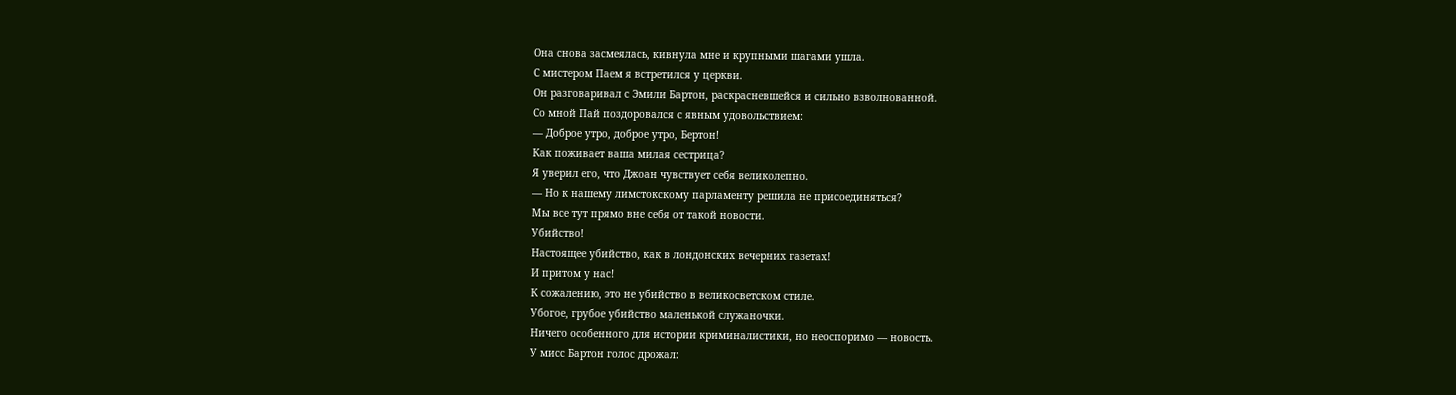Она снова засмеялась, кивнула мне и крупными шагами ушла.
С мистером Паем я встретился у церкви.
Он разговаривал с Эмили Бартон, раскрасневшейся и сильно взволнованной.
Со мной Пай поздоровался с явным удовольствием:
— Доброе утро, доброе утро, Бертон!
Как поживает ваша милая сестрица?
Я уверил его, что Джоан чувствует себя великолепно.
— Но к нашему лимстокскому парламенту решила не присоединяться?
Мы все тут прямо вне себя от такой новости.
Убийство!
Настоящее убийство, как в лондонских вечерних газетах!
И притом у нас!
К сожалению, это не убийство в великосветском стиле.
Убогое, грубое убийство маленькой служаночки.
Ничего особенного для истории криминалистики, но неоспоримо — новость.
У мисс Бартон голос дрожал: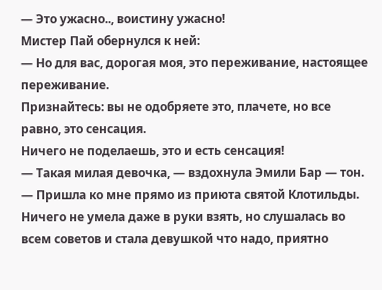— Это ужасно.., воистину ужасно!
Мистер Пай обернулся к ней:
— Но для вас, дорогая моя, это переживание, настоящее переживание.
Признайтесь: вы не одобряете это, плачете, но все равно, это сенсация.
Ничего не поделаешь, это и есть сенсация!
— Такая милая девочка, — вздохнула Эмили Бар — тон.
— Пришла ко мне прямо из приюта святой Клотильды.
Ничего не умела даже в руки взять, но слушалась во всем советов и стала девушкой что надо, приятно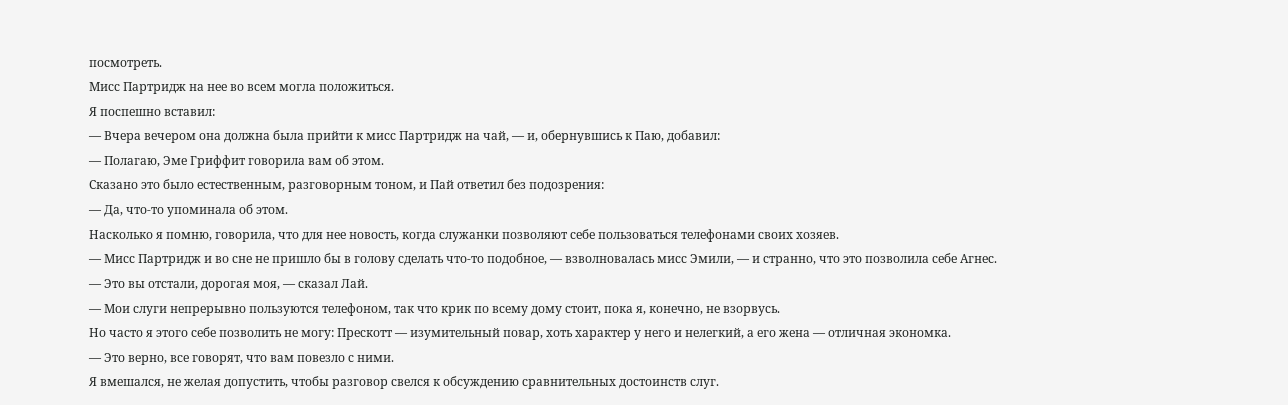посмотреть.
Мисс Партридж на нее во всем могла положиться.
Я поспешно вставил:
— Вчера вечером она должна была прийти к мисс Партридж на чай, — и, обернувшись к Паю, добавил:
— Полагаю, Эме Гриффит говорила вам об этом.
Сказано это было естественным, разговорным тоном, и Пай ответил без подозрения:
— Да, что-то упоминала об этом.
Насколько я помню, говорила, что для нее новость, когда служанки позволяют себе пользоваться телефонами своих хозяев.
— Мисс Партридж и во сне не пришло бы в голову сделать что-то подобное, — взволновалась мисс Эмили, — и странно, что это позволила себе Агнес.
— Это вы отстали, дорогая моя, — сказал Лай.
— Мои слуги непрерывно пользуются телефоном, так что крик по всему дому стоит, пока я, конечно, не взорвусь.
Но часто я этого себе позволить не могу: Прескотт — изумительный повар, хоть характер у него и нелегкий, а его жена — отличная экономка.
— Это верно, все говорят, что вам повезло с ними.
Я вмешался, не желая допустить, чтобы разговор свелся к обсуждению сравнительных достоинств слуг.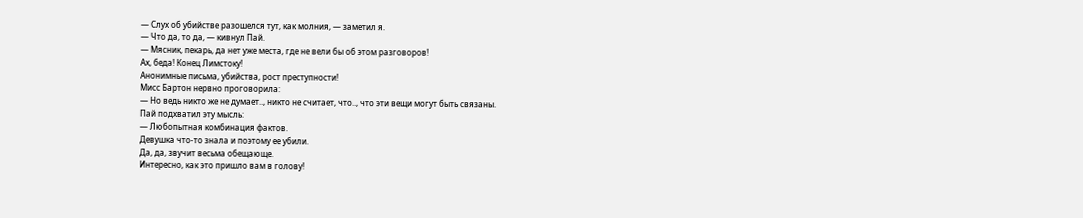— Слух об убийстве разошелся тут, как молния, — заметил я.
— Что да, то да, — кивнул Пай.
— Мясник, пекарь, да нет уже места, где не вели бы об этом разговоров!
Ах, беда! Конец Лимстоку!
Анонимные письма, убийства, рост преступности!
Мисс Бартон нервно проговорила:
— Но ведь никто же не думает.., никто не считает, что.., что эти вещи могут быть связаны.
Пай подхватил эту мысль:
— Любопытная комбинация фактов.
Девушка что-то знала и поэтому ее убили.
Да, да, звучит весьма обещающе.
Интересно, как это пришло вам в голову!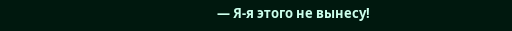— Я-я этого не вынесу!